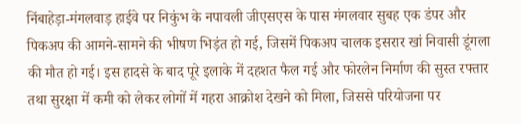निंबाहेड़ा-मंगलवाड़ हाईवे पर निकुंभ के नपावली जीएसएस के पास मंगलवार सुबह एक डंपर और पिकअप की आमने-सामने की भीषण भिड़ंत हो गई, जिसमें पिकअप चालक इसरार खां निवासी डूंगला की मौत हो गई। इस हादसे के बाद पूरे इलाके में दहशत फैल गई और फोरलेन निर्माण की सुस्त रफ्तार तथा सुरक्षा में कमी को लेकर लोगों में गहरा आक्रोश देखने को मिला, जिससे परियोजना पर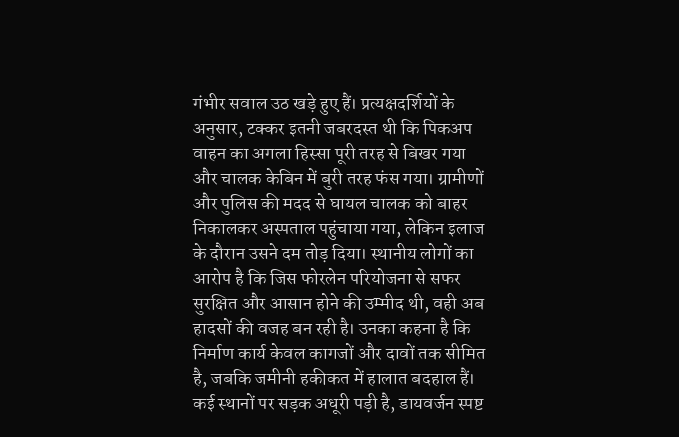गंभीर सवाल उठ खड़े हुए हैं। प्रत्यक्षदर्शियों के अनुसार, टक्कर इतनी जबरदस्त थी कि पिकअप वाहन का अगला हिस्सा पूरी तरह से बिखर गया और चालक केबिन में बुरी तरह फंस गया। ग्रामीणों और पुलिस की मदद से घायल चालक को बाहर निकालकर अस्पताल पहुंचाया गया, लेकिन इलाज के दौरान उसने दम तोड़ दिया। स्थानीय लोगों का आरोप है कि जिस फोरलेन परियोजना से सफर सुरक्षित और आसान होने की उम्मीद थी, वही अब हादसों की वजह बन रही है। उनका कहना है कि निर्माण कार्य केवल कागजों और दावों तक सीमित है, जबकि जमीनी हकीकत में हालात बदहाल हैं। कई स्थानों पर सड़क अधूरी पड़ी है, डायवर्जन स्पष्ट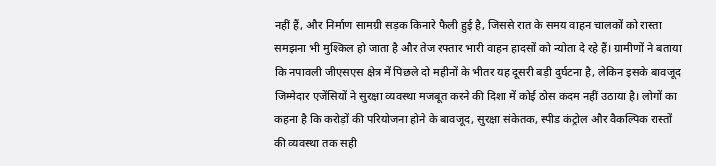नहीं हैं, और निर्माण सामग्री सड़क किनारे फैली हुई है, जिससे रात के समय वाहन चालकों को रास्ता समझना भी मुश्किल हो जाता है और तेज रफ्तार भारी वाहन हादसों को न्योता दे रहे हैं। ग्रामीणों ने बताया कि नपावली जीएसएस क्षेत्र में पिछले दो महीनों के भीतर यह दूसरी बड़ी दुर्घटना है, लेकिन इसके बावजूद जिम्मेदार एजेंसियों ने सुरक्षा व्यवस्था मजबूत करने की दिशा में कोई ठोस कदम नहीं उठाया है। लोगों का कहना है कि करोड़ों की परियोजना होने के बावजूद, सुरक्षा संकेतक, स्पीड कंट्रोल और वैकल्पिक रास्तों की व्यवस्था तक सही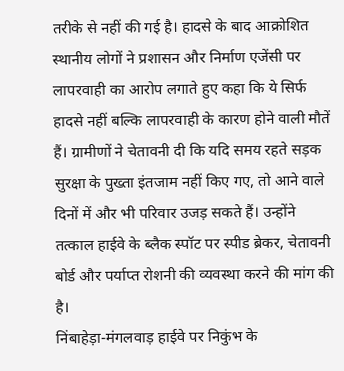तरीके से नहीं की गई है। हादसे के बाद आक्रोशित स्थानीय लोगों ने प्रशासन और निर्माण एजेंसी पर लापरवाही का आरोप लगाते हुए कहा कि ये सिर्फ हादसे नहीं बल्कि लापरवाही के कारण होने वाली मौतें हैं। ग्रामीणों ने चेतावनी दी कि यदि समय रहते सड़क सुरक्षा के पुख्ता इंतजाम नहीं किए गए, तो आने वाले दिनों में और भी परिवार उजड़ सकते हैं। उन्होंने तत्काल हाईवे के ब्लैक स्पॉट पर स्पीड ब्रेकर, चेतावनी बोर्ड और पर्याप्त रोशनी की व्यवस्था करने की मांग की है।
निंबाहेड़ा-मंगलवाड़ हाईवे पर निकुंभ के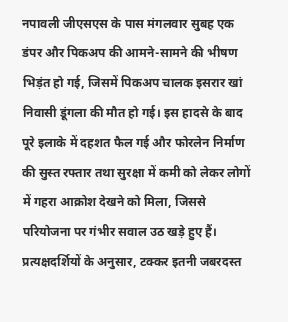नपावली जीएसएस के पास मंगलवार सुबह एक डंपर और पिकअप की आमने-सामने की भीषण भिड़ंत हो गई, जिसमें पिकअप चालक इसरार खां निवासी डूंगला की मौत हो गई। इस हादसे के बाद पूरे इलाके में दहशत फैल गई और फोरलेन निर्माण की सुस्त रफ्तार तथा सुरक्षा में कमी को लेकर लोगों में गहरा आक्रोश देखने को मिला, जिससे परियोजना पर गंभीर सवाल उठ खड़े हुए हैं। प्रत्यक्षदर्शियों के अनुसार, टक्कर इतनी जबरदस्त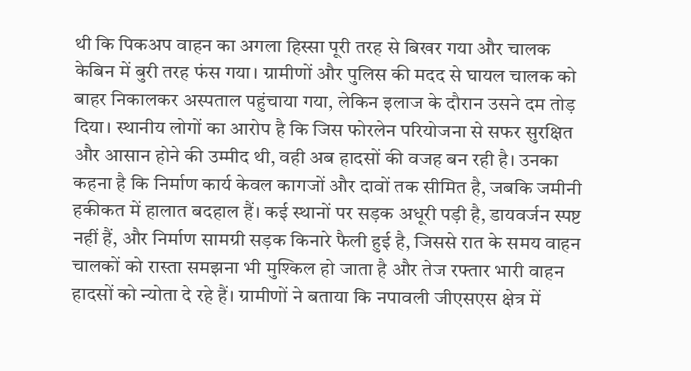थी कि पिकअप वाहन का अगला हिस्सा पूरी तरह से बिखर गया और चालक केबिन में बुरी तरह फंस गया। ग्रामीणों और पुलिस की मदद से घायल चालक को बाहर निकालकर अस्पताल पहुंचाया गया, लेकिन इलाज के दौरान उसने दम तोड़ दिया। स्थानीय लोगों का आरोप है कि जिस फोरलेन परियोजना से सफर सुरक्षित और आसान होने की उम्मीद थी, वही अब हादसों की वजह बन रही है। उनका कहना है कि निर्माण कार्य केवल कागजों और दावों तक सीमित है, जबकि जमीनी हकीकत में हालात बदहाल हैं। कई स्थानों पर सड़क अधूरी पड़ी है, डायवर्जन स्पष्ट नहीं हैं, और निर्माण सामग्री सड़क किनारे फैली हुई है, जिससे रात के समय वाहन चालकों को रास्ता समझना भी मुश्किल हो जाता है और तेज रफ्तार भारी वाहन हादसों को न्योता दे रहे हैं। ग्रामीणों ने बताया कि नपावली जीएसएस क्षेत्र में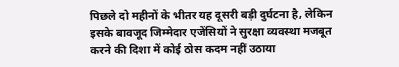पिछले दो महीनों के भीतर यह दूसरी बड़ी दुर्घटना है, लेकिन इसके बावजूद जिम्मेदार एजेंसियों ने सुरक्षा व्यवस्था मजबूत करने की दिशा में कोई ठोस कदम नहीं उठाया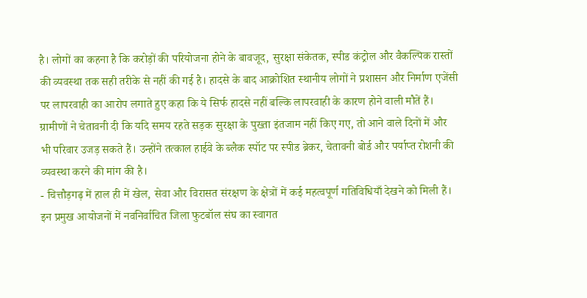है। लोगों का कहना है कि करोड़ों की परियोजना होने के बावजूद, सुरक्षा संकेतक, स्पीड कंट्रोल और वैकल्पिक रास्तों की व्यवस्था तक सही तरीके से नहीं की गई है। हादसे के बाद आक्रोशित स्थानीय लोगों ने प्रशासन और निर्माण एजेंसी पर लापरवाही का आरोप लगाते हुए कहा कि ये सिर्फ हादसे नहीं बल्कि लापरवाही के कारण होने वाली मौतें हैं। ग्रामीणों ने चेतावनी दी कि यदि समय रहते सड़क सुरक्षा के पुख्ता इंतजाम नहीं किए गए, तो आने वाले दिनों में और भी परिवार उजड़ सकते हैं। उन्होंने तत्काल हाईवे के ब्लैक स्पॉट पर स्पीड ब्रेकर, चेतावनी बोर्ड और पर्याप्त रोशनी की व्यवस्था करने की मांग की है।
- चित्तौड़गढ़ में हाल ही में खेल, सेवा और विरासत संरक्षण के क्षेत्रों में कई महत्वपूर्ण गतिविधियाँ देखने को मिली हैं। इन प्रमुख आयोजनों में नवनिर्वाचित जिला फुटबॉल संघ का स्वागत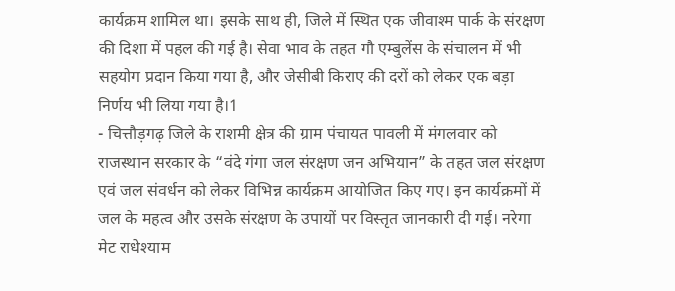कार्यक्रम शामिल था। इसके साथ ही, जिले में स्थित एक जीवाश्म पार्क के संरक्षण की दिशा में पहल की गई है। सेवा भाव के तहत गौ एम्बुलेंस के संचालन में भी सहयोग प्रदान किया गया है, और जेसीबी किराए की दरों को लेकर एक बड़ा निर्णय भी लिया गया है।1
- चित्तौड़गढ़ जिले के राशमी क्षेत्र की ग्राम पंचायत पावली में मंगलवार को राजस्थान सरकार के “वंदे गंगा जल संरक्षण जन अभियान” के तहत जल संरक्षण एवं जल संवर्धन को लेकर विभिन्न कार्यक्रम आयोजित किए गए। इन कार्यक्रमों में जल के महत्व और उसके संरक्षण के उपायों पर विस्तृत जानकारी दी गई। नरेगा मेट राधेश्याम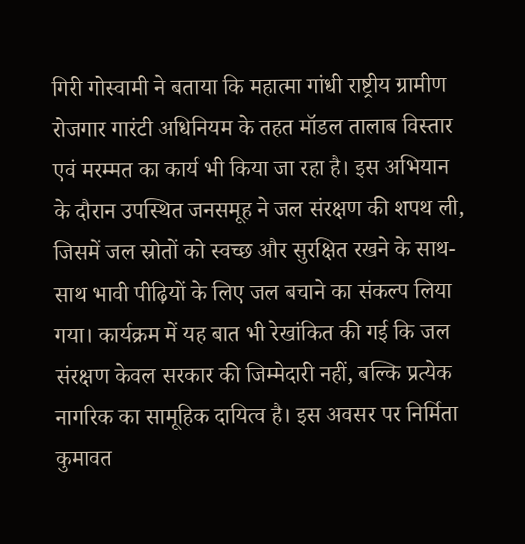गिरी गोस्वामी ने बताया कि महात्मा गांधी राष्ट्रीय ग्रामीण रोजगार गारंटी अधिनियम के तहत मॉडल तालाब विस्तार एवं मरम्मत का कार्य भी किया जा रहा है। इस अभियान के दौरान उपस्थित जनसमूह ने जल संरक्षण की शपथ ली, जिसमें जल स्रोतों को स्वच्छ और सुरक्षित रखने के साथ-साथ भावी पीढ़ियों के लिए जल बचाने का संकल्प लिया गया। कार्यक्रम में यह बात भी रेखांकित की गई कि जल संरक्षण केवल सरकार की जिम्मेदारी नहीं, बल्कि प्रत्येक नागरिक का सामूहिक दायित्व है। इस अवसर पर निर्मिता कुमावत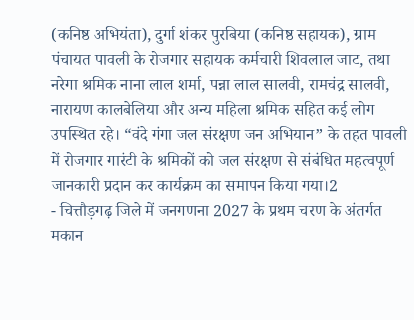(कनिष्ठ अभियंता), दुर्गा शंकर पुरबिया (कनिष्ठ सहायक), ग्राम पंचायत पावली के रोजगार सहायक कर्मचारी शिवलाल जाट, तथा नरेगा श्रमिक नाना लाल शर्मा, पन्ना लाल सालवी, रामचंद्र सालवी, नारायण कालबेलिया और अन्य महिला श्रमिक सहित कई लोग उपस्थित रहे। “वंदे गंगा जल संरक्षण जन अभियान” के तहत पावली में रोजगार गारंटी के श्रमिकों को जल संरक्षण से संबंधित महत्वपूर्ण जानकारी प्रदान कर कार्यक्रम का समापन किया गया।2
- चित्तौड़गढ़ जिले में जनगणना 2027 के प्रथम चरण के अंतर्गत मकान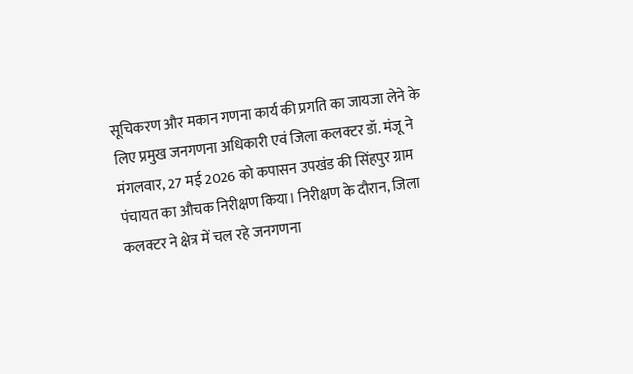सूचिकरण और मकान गणना कार्य की प्रगति का जायजा लेने के लिए प्रमुख जनगणना अधिकारी एवं जिला कलक्टर डॉ. मंजू ने मंगलवार, 27 मई 2026 को कपासन उपखंड की सिंहपुर ग्राम पंचायत का औचक निरीक्षण किया। निरीक्षण के दौरान, जिला कलक्टर ने क्षेत्र में चल रहे जनगणना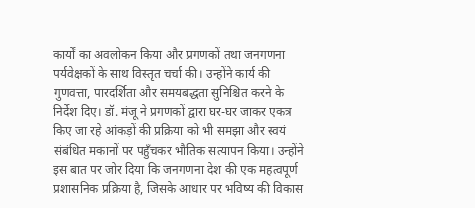कार्यों का अवलोकन किया और प्रगणकों तथा जनगणना पर्यवेक्षकों के साथ विस्तृत चर्चा की। उन्होंने कार्य की गुणवत्ता, पारदर्शिता और समयबद्धता सुनिश्चित करने के निर्देश दिए। डॉ. मंजू ने प्रगणकों द्वारा घर-घर जाकर एकत्र किए जा रहे आंकड़ों की प्रक्रिया को भी समझा और स्वयं संबंधित मकानों पर पहुँचकर भौतिक सत्यापन किया। उन्होंने इस बात पर जोर दिया कि जनगणना देश की एक महत्वपूर्ण प्रशासनिक प्रक्रिया है, जिसके आधार पर भविष्य की विकास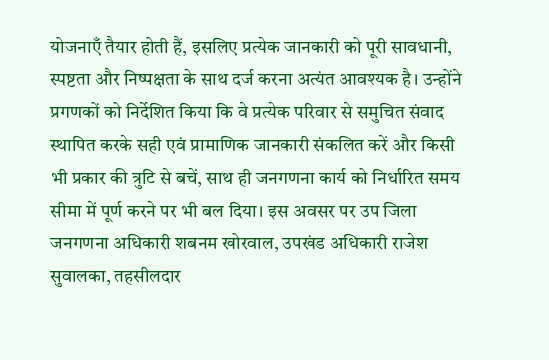योजनाएँ तैयार होती हैं, इसलिए प्रत्येक जानकारी को पूरी सावधानी, स्पष्टता और निष्पक्षता के साथ दर्ज करना अत्यंत आवश्यक है। उन्होंने प्रगणकों को निर्देशित किया कि वे प्रत्येक परिवार से समुचित संवाद स्थापित करके सही एवं प्रामाणिक जानकारी संकलित करें और किसी भी प्रकार की त्रुटि से बचें, साथ ही जनगणना कार्य को निर्धारित समय सीमा में पूर्ण करने पर भी बल दिया। इस अवसर पर उप जिला जनगणना अधिकारी शबनम खोरवाल, उपखंड अधिकारी राजेश सुवालका, तहसीलदार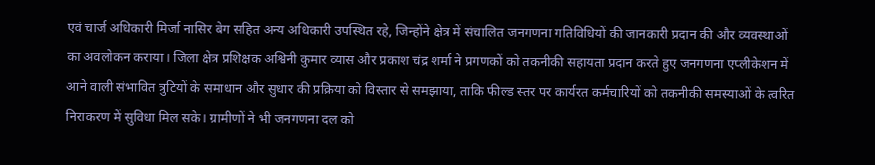एवं चार्ज अधिकारी मिर्जा नासिर बेग सहित अन्य अधिकारी उपस्थित रहे, जिन्होंने क्षेत्र में संचालित जनगणना गतिविधियों की जानकारी प्रदान की और व्यवस्थाओं का अवलोकन कराया। जिला क्षेत्र प्रशिक्षक अश्विनी कुमार व्यास और प्रकाश चंद्र शर्मा ने प्रगणकों को तकनीकी सहायता प्रदान करते हुए जनगणना एप्लीकेशन में आने वाली संभावित त्रुटियों के समाधान और सुधार की प्रक्रिया को विस्तार से समझाया, ताकि फील्ड स्तर पर कार्यरत कर्मचारियों को तकनीकी समस्याओं के त्वरित निराकरण में सुविधा मिल सके। ग्रामीणों ने भी जनगणना दल को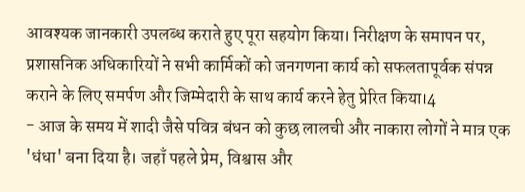आवश्यक जानकारी उपलब्ध कराते हुए पूरा सहयोग किया। निरीक्षण के समापन पर, प्रशासनिक अधिकारियों ने सभी कार्मिकों को जनगणना कार्य को सफलतापूर्वक संपन्न कराने के लिए समर्पण और जिम्मेदारी के साथ कार्य करने हेतु प्रेरित किया।4
- आज के समय में शादी जैसे पवित्र बंधन को कुछ लालची और नाकारा लोगों ने मात्र एक 'धंधा' बना दिया है। जहाँ पहले प्रेम, विश्वास और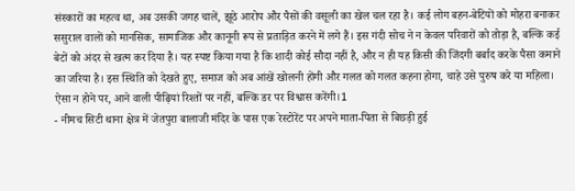संस्कारों का महत्व था, अब उसकी जगह चालें, झूठे आरोप और पैसों की वसूली का खेल चल रहा है। कई लोग बहन-बेटियों को मोहरा बनाकर ससुराल वालों को मानसिक, सामाजिक और कानूनी रूप से प्रताड़ित करने में लगे हैं। इस गंदी सोच ने न केवल परिवारों को तोड़ा है, बल्कि कई बेटों को अंदर से खत्म कर दिया है। यह स्पष्ट किया गया है कि शादी कोई सौदा नहीं है, और न ही यह किसी की जिंदगी बर्बाद करके पैसा कमाने का जरिया है। इस स्थिति को देखते हुए, समाज को अब आंखें खोलनी होंगी और गलत को गलत कहना होगा, चाहे उसे पुरुष करे या महिला। ऐसा न होने पर, आने वाली पीढ़ियां रिश्तों पर नहीं, बल्कि डर पर विश्वास करेंगी।1
- नीमच सिटी थाना क्षेत्र में जेतपुरा बालाजी मंदिर के पास एक रेस्टोरेंट पर अपने माता-पिता से बिछड़ी हुई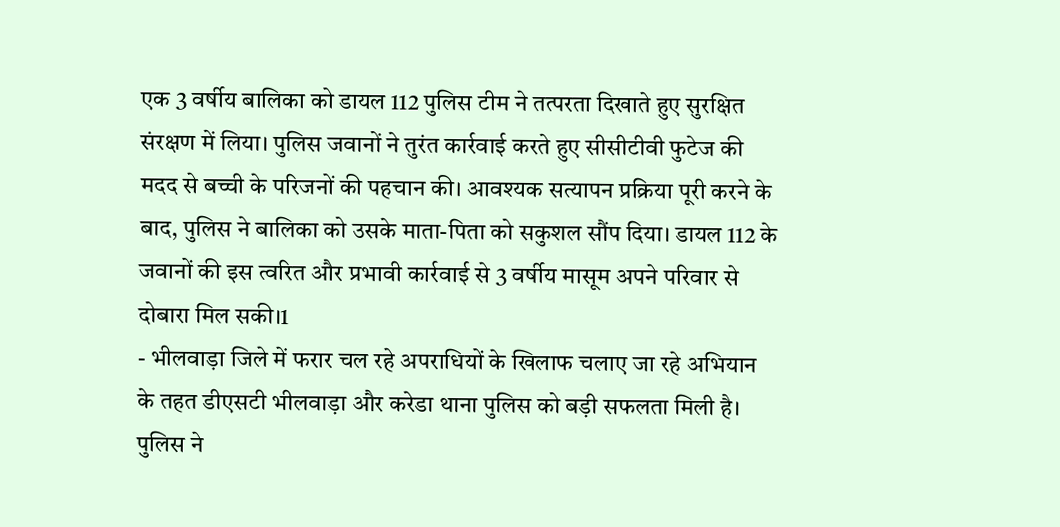एक 3 वर्षीय बालिका को डायल 112 पुलिस टीम ने तत्परता दिखाते हुए सुरक्षित संरक्षण में लिया। पुलिस जवानों ने तुरंत कार्रवाई करते हुए सीसीटीवी फुटेज की मदद से बच्ची के परिजनों की पहचान की। आवश्यक सत्यापन प्रक्रिया पूरी करने के बाद, पुलिस ने बालिका को उसके माता-पिता को सकुशल सौंप दिया। डायल 112 के जवानों की इस त्वरित और प्रभावी कार्रवाई से 3 वर्षीय मासूम अपने परिवार से दोबारा मिल सकी।1
- भीलवाड़ा जिले में फरार चल रहे अपराधियों के खिलाफ चलाए जा रहे अभियान के तहत डीएसटी भीलवाड़ा और करेडा थाना पुलिस को बड़ी सफलता मिली है। पुलिस ने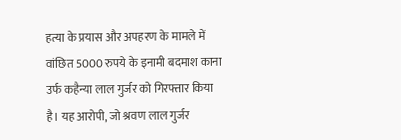हत्या के प्रयास और अपहरण के मामले में वांछित 5000 रुपये के इनामी बदमाश काना उर्फ कहैन्या लाल गुर्जर को गिरफ्तार किया है। यह आरोपी, जो श्रवण लाल गुर्जर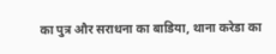का पुत्र और सराधना का बाडिया, थाना करेडा का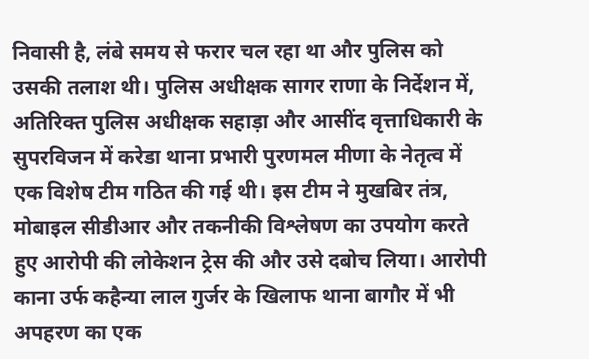निवासी है, लंबे समय से फरार चल रहा था और पुलिस को उसकी तलाश थी। पुलिस अधीक्षक सागर राणा के निर्देशन में, अतिरिक्त पुलिस अधीक्षक सहाड़ा और आसींद वृत्ताधिकारी के सुपरविजन में करेडा थाना प्रभारी पुरणमल मीणा के नेतृत्व में एक विशेष टीम गठित की गई थी। इस टीम ने मुखबिर तंत्र, मोबाइल सीडीआर और तकनीकी विश्लेषण का उपयोग करते हुए आरोपी की लोकेशन ट्रेस की और उसे दबोच लिया। आरोपी काना उर्फ कहैन्या लाल गुर्जर के खिलाफ थाना बागौर में भी अपहरण का एक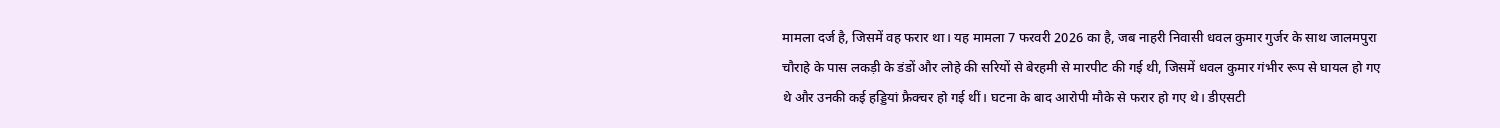मामला दर्ज है, जिसमें वह फरार था। यह मामला 7 फरवरी 2026 का है, जब नाहरी निवासी धवल कुमार गुर्जर के साथ जालमपुरा चौराहे के पास लकड़ी के डंडों और लोहे की सरियों से बेरहमी से मारपीट की गई थी, जिसमें धवल कुमार गंभीर रूप से घायल हो गए थे और उनकी कई हड्डियां फ्रैक्चर हो गई थीं। घटना के बाद आरोपी मौके से फरार हो गए थे। डीएसटी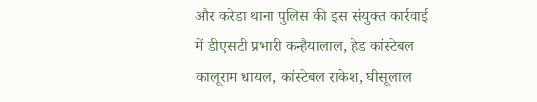और करेडा थाना पुलिस की इस संयुक्त कार्रवाई में डीएसटी प्रभारी कन्हैयालाल, हेड कांस्टेबल कालूराम धायल, कांस्टेबल राकेश, घीसूलाल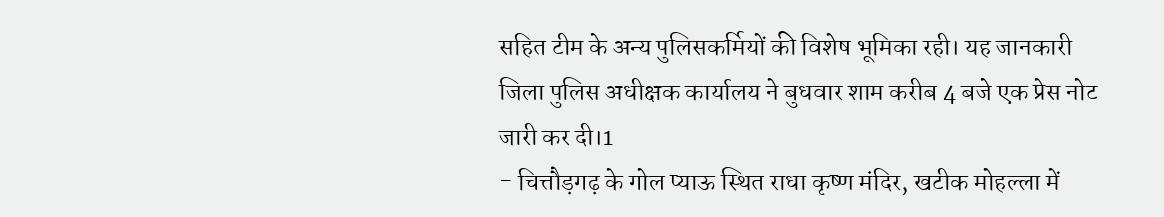सहित टीम के अन्य पुलिसकर्मियों की विशेष भूमिका रही। यह जानकारी जिला पुलिस अधीक्षक कार्यालय ने बुधवार शाम करीब 4 बजे एक प्रेस नोट जारी कर दी।1
- चित्तौड़गढ़ के गोल प्याऊ स्थित राधा कृष्ण मंदिर, खटीक मोहल्ला में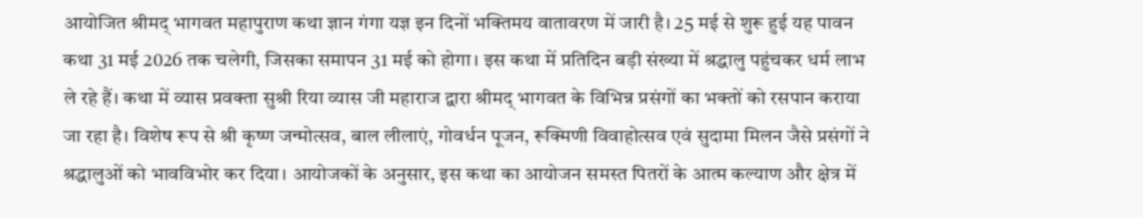आयोजित श्रीमद् भागवत महापुराण कथा ज्ञान गंगा यज्ञ इन दिनों भक्तिमय वातावरण में जारी है। 25 मई से शुरू हुई यह पावन कथा 31 मई 2026 तक चलेगी, जिसका समापन 31 मई को होगा। इस कथा में प्रतिदिन बड़ी संख्या में श्रद्धालु पहुंचकर धर्म लाभ ले रहे हैं। कथा में व्यास प्रवक्ता सुश्री रिया व्यास जी महाराज द्वारा श्रीमद् भागवत के विभिन्न प्रसंगों का भक्तों को रसपान कराया जा रहा है। विशेष रूप से श्री कृष्ण जन्मोत्सव, बाल लीलाएं, गोवर्धन पूजन, रूक्मिणी विवाहोत्सव एवं सुदामा मिलन जैसे प्रसंगों ने श्रद्धालुओं को भावविभोर कर दिया। आयोजकों के अनुसार, इस कथा का आयोजन समस्त पितरों के आत्म कल्याण और क्षेत्र में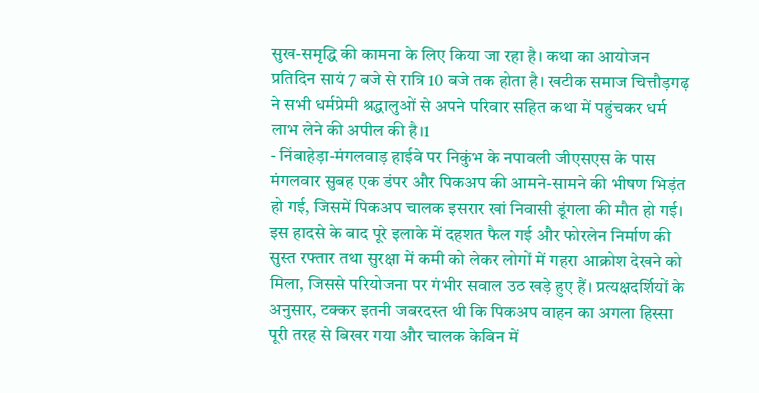सुख-समृद्धि की कामना के लिए किया जा रहा है। कथा का आयोजन प्रतिदिन सायं 7 बजे से रात्रि 10 बजे तक होता है। खटीक समाज चित्तौड़गढ़ ने सभी धर्मप्रेमी श्रद्धालुओं से अपने परिवार सहित कथा में पहुंचकर धर्म लाभ लेने की अपील की है।1
- निंबाहेड़ा-मंगलवाड़ हाईवे पर निकुंभ के नपावली जीएसएस के पास मंगलवार सुबह एक डंपर और पिकअप की आमने-सामने की भीषण भिड़ंत हो गई, जिसमें पिकअप चालक इसरार खां निवासी डूंगला की मौत हो गई। इस हादसे के बाद पूरे इलाके में दहशत फैल गई और फोरलेन निर्माण की सुस्त रफ्तार तथा सुरक्षा में कमी को लेकर लोगों में गहरा आक्रोश देखने को मिला, जिससे परियोजना पर गंभीर सवाल उठ खड़े हुए हैं। प्रत्यक्षदर्शियों के अनुसार, टक्कर इतनी जबरदस्त थी कि पिकअप वाहन का अगला हिस्सा पूरी तरह से बिखर गया और चालक केबिन में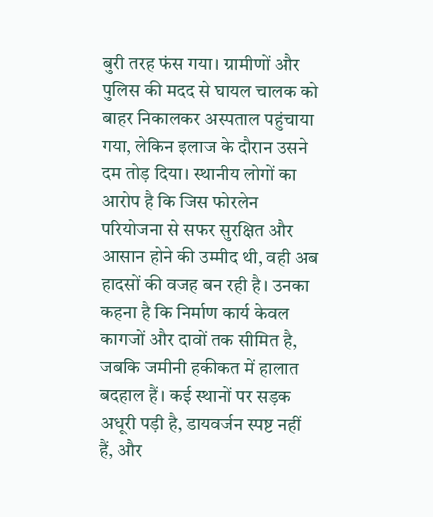बुरी तरह फंस गया। ग्रामीणों और पुलिस की मदद से घायल चालक को बाहर निकालकर अस्पताल पहुंचाया गया, लेकिन इलाज के दौरान उसने दम तोड़ दिया। स्थानीय लोगों का आरोप है कि जिस फोरलेन परियोजना से सफर सुरक्षित और आसान होने की उम्मीद थी, वही अब हादसों की वजह बन रही है। उनका कहना है कि निर्माण कार्य केवल कागजों और दावों तक सीमित है, जबकि जमीनी हकीकत में हालात बदहाल हैं। कई स्थानों पर सड़क अधूरी पड़ी है, डायवर्जन स्पष्ट नहीं हैं, और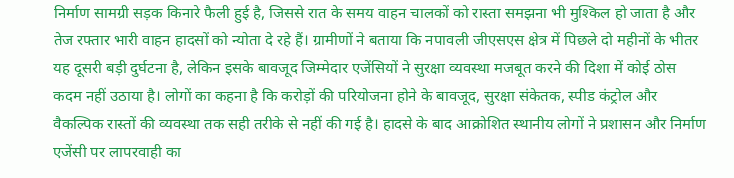निर्माण सामग्री सड़क किनारे फैली हुई है, जिससे रात के समय वाहन चालकों को रास्ता समझना भी मुश्किल हो जाता है और तेज रफ्तार भारी वाहन हादसों को न्योता दे रहे हैं। ग्रामीणों ने बताया कि नपावली जीएसएस क्षेत्र में पिछले दो महीनों के भीतर यह दूसरी बड़ी दुर्घटना है, लेकिन इसके बावजूद जिम्मेदार एजेंसियों ने सुरक्षा व्यवस्था मजबूत करने की दिशा में कोई ठोस कदम नहीं उठाया है। लोगों का कहना है कि करोड़ों की परियोजना होने के बावजूद, सुरक्षा संकेतक, स्पीड कंट्रोल और वैकल्पिक रास्तों की व्यवस्था तक सही तरीके से नहीं की गई है। हादसे के बाद आक्रोशित स्थानीय लोगों ने प्रशासन और निर्माण एजेंसी पर लापरवाही का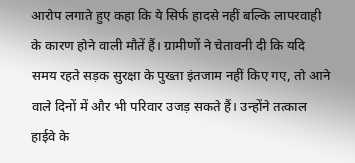आरोप लगाते हुए कहा कि ये सिर्फ हादसे नहीं बल्कि लापरवाही के कारण होने वाली मौतें हैं। ग्रामीणों ने चेतावनी दी कि यदि समय रहते सड़क सुरक्षा के पुख्ता इंतजाम नहीं किए गए, तो आने वाले दिनों में और भी परिवार उजड़ सकते हैं। उन्होंने तत्काल हाईवे के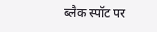ब्लैक स्पॉट पर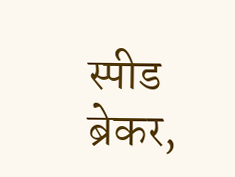स्पीड ब्रेकर,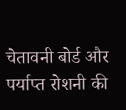चेतावनी बोर्ड और पर्याप्त रोशनी की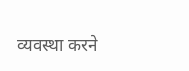व्यवस्था करने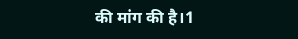की मांग की है।1